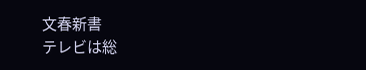文春新書
テレビは総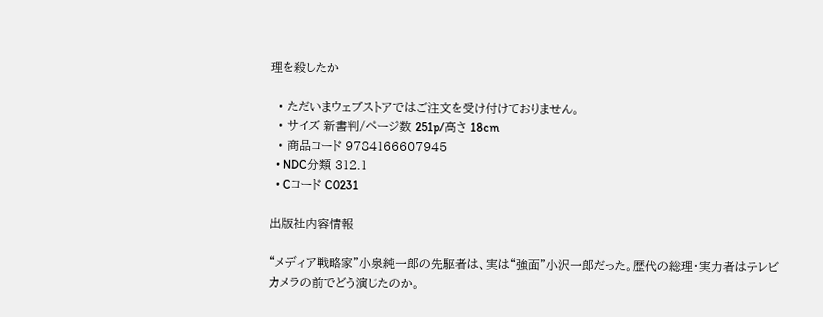理を殺したか

  • ただいまウェブストアではご注文を受け付けておりません。
  • サイズ 新書判/ページ数 251p/高さ 18cm
  • 商品コード 9784166607945
  • NDC分類 312.1
  • Cコード C0231

出版社内容情報

“メディア戦略家”小泉純一郎の先駆者は、実は“強面”小沢一郎だった。歴代の総理・実力者はテレビカメラの前でどう演じたのか。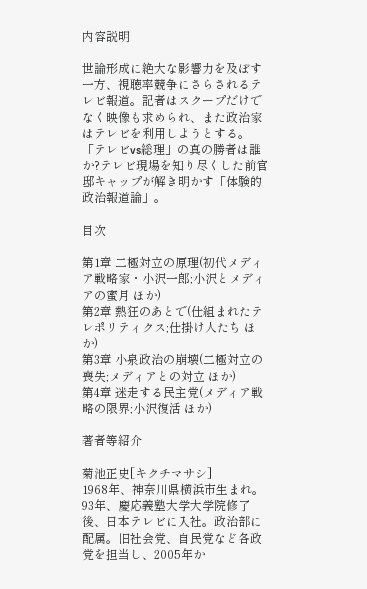内容説明

世論形成に絶大な影響力を及ぼす一方、視聴率競争にさらされるテレビ報道。記者はスクープだけでなく映像も求められ、また政治家はテレビを利用しようとする。「テレビvs総理」の真の勝者は誰か?テレビ現場を知り尽くした前官邸キャップが解き明かす「体験的政治報道論」。

目次

第1章 二極対立の原理(初代メディア戦略家・小沢一郎;小沢とメディアの蜜月 ほか)
第2章 熱狂のあとで(仕組まれたテレポリティクス;仕掛け人たち ほか)
第3章 小泉政治の崩壊(二極対立の喪失;メディアとの対立 ほか)
第4章 迷走する民主党(メディア戦略の限界;小沢復活 ほか)

著者等紹介

菊池正史[キクチマサシ]
1968年、神奈川県横浜市生まれ。93年、慶応義塾大学大学院修了後、日本テレビに入社。政治部に配属。旧社会党、自民党など各政党を担当し、2005年か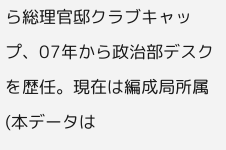ら総理官邸クラブキャップ、07年から政治部デスクを歴任。現在は編成局所属(本データは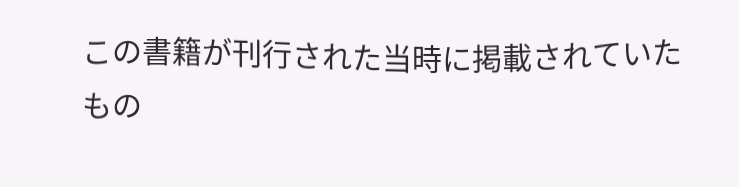この書籍が刊行された当時に掲載されていたもの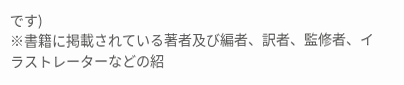です)
※書籍に掲載されている著者及び編者、訳者、監修者、イラストレーターなどの紹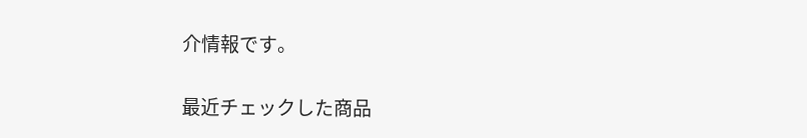介情報です。

最近チェックした商品